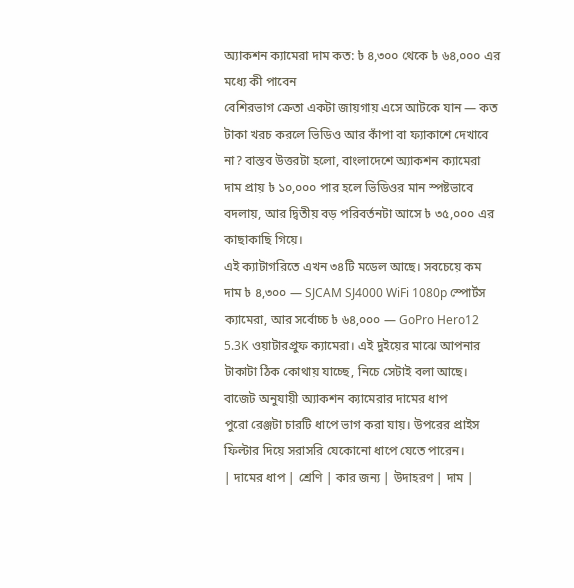অ্যাকশন ক্যামেরা দাম কত: ৳ ৪,৩০০ থেকে ৳ ৬৪,০০০ এর মধ্যে কী পাবেন
বেশিরভাগ ক্রেতা একটা জায়গায় এসে আটকে যান — কত টাকা খরচ করলে ভিডিও আর কাঁপা বা ফ্যাকাশে দেখাবে না? বাস্তব উত্তরটা হলো, বাংলাদেশে অ্যাকশন ক্যামেরা দাম প্রায় ৳ ১০,০০০ পার হলে ভিডিওর মান স্পষ্টভাবে বদলায়, আর দ্বিতীয় বড় পরিবর্তনটা আসে ৳ ৩৫,০০০ এর কাছাকাছি গিয়ে।
এই ক্যাটাগরিতে এখন ৩৪টি মডেল আছে। সবচেয়ে কম দাম ৳ ৪,৩০০ — SJCAM SJ4000 WiFi 1080p স্পোর্টস ক্যামেরা, আর সর্বোচ্চ ৳ ৬৪,০০০ — GoPro Hero12 5.3K ওয়াটারপ্রুফ ক্যামেরা। এই দুইয়ের মাঝে আপনার টাকাটা ঠিক কোথায় যাচ্ছে, নিচে সেটাই বলা আছে।
বাজেট অনুযায়ী অ্যাকশন ক্যামেরার দামের ধাপ
পুরো রেঞ্জটা চারটি ধাপে ভাগ করা যায়। উপরের প্রাইস ফিল্টার দিয়ে সরাসরি যেকোনো ধাপে যেতে পারেন।
| দামের ধাপ | শ্রেণি | কার জন্য | উদাহরণ | দাম |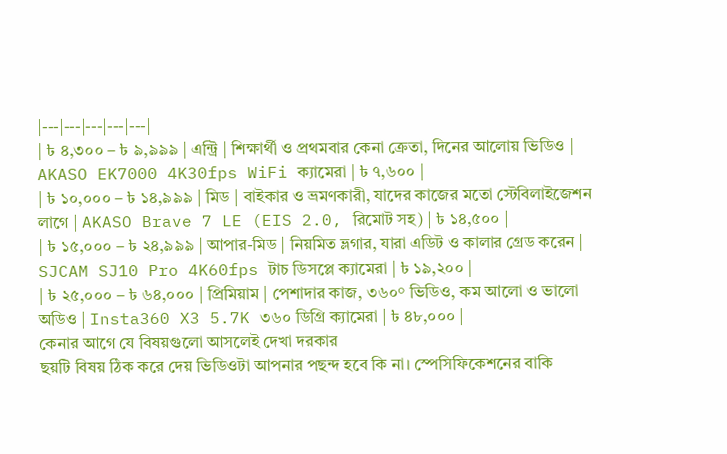|---|---|---|---|---|
| ৳ ৪,৩০০ – ৳ ৯,৯৯৯ | এন্ট্রি | শিক্ষার্থী ও প্রথমবার কেনা ক্রেতা, দিনের আলোয় ভিডিও | AKASO EK7000 4K30fps WiFi ক্যামেরা | ৳ ৭,৬০০ |
| ৳ ১০,০০০ – ৳ ১৪,৯৯৯ | মিড | বাইকার ও ভ্রমণকারী, যাদের কাজের মতো স্টেবিলাইজেশন লাগে | AKASO Brave 7 LE (EIS 2.0, রিমোট সহ) | ৳ ১৪,৫০০ |
| ৳ ১৫,০০০ – ৳ ২৪,৯৯৯ | আপার-মিড | নিয়মিত ভ্লগার, যারা এডিট ও কালার গ্রেড করেন | SJCAM SJ10 Pro 4K60fps টাচ ডিসপ্লে ক্যামেরা | ৳ ১৯,২০০ |
| ৳ ২৫,০০০ – ৳ ৬৪,০০০ | প্রিমিয়াম | পেশাদার কাজ, ৩৬০° ভিডিও, কম আলো ও ভালো অডিও | Insta360 X3 5.7K ৩৬০ ডিগ্রি ক্যামেরা | ৳ ৪৮,০০০ |
কেনার আগে যে বিষয়গুলো আসলেই দেখা দরকার
ছয়টি বিষয় ঠিক করে দেয় ভিডিওটা আপনার পছন্দ হবে কি না। স্পেসিফিকেশনের বাকি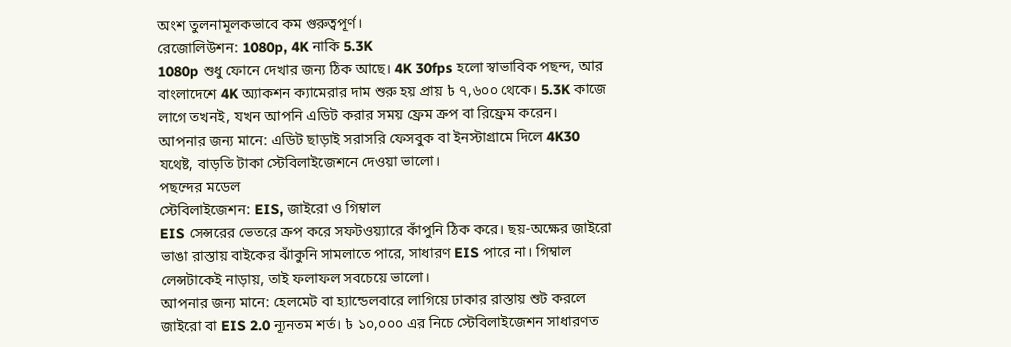অংশ তুলনামূলকভাবে কম গুরুত্বপূর্ণ।
রেজোলিউশন: 1080p, 4K নাকি 5.3K
1080p শুধু ফোনে দেখার জন্য ঠিক আছে। 4K 30fps হলো স্বাভাবিক পছন্দ, আর বাংলাদেশে 4K অ্যাকশন ক্যামেরার দাম শুরু হয় প্রায় ৳ ৭,৬০০ থেকে। 5.3K কাজে লাগে তখনই, যখন আপনি এডিট করার সময় ফ্রেম ক্রপ বা রিফ্রেম করেন।
আপনার জন্য মানে: এডিট ছাড়াই সরাসরি ফেসবুক বা ইনস্টাগ্রামে দিলে 4K30 যথেষ্ট, বাড়তি টাকা স্টেবিলাইজেশনে দেওয়া ভালো।
পছন্দের মডেল
স্টেবিলাইজেশন: EIS, জাইরো ও গিম্বাল
EIS সেন্সরের ভেতরে ক্রপ করে সফটওয়্যারে কাঁপুনি ঠিক করে। ছয়-অক্ষের জাইরো ভাঙা রাস্তায় বাইকের ঝাঁকুনি সামলাতে পারে, সাধারণ EIS পারে না। গিম্বাল লেন্সটাকেই নাড়ায়, তাই ফলাফল সবচেয়ে ভালো।
আপনার জন্য মানে: হেলমেট বা হ্যান্ডেলবারে লাগিয়ে ঢাকার রাস্তায় শুট করলে জাইরো বা EIS 2.0 ন্যূনতম শর্ত। ৳ ১০,০০০ এর নিচে স্টেবিলাইজেশন সাধারণত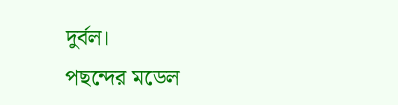দুর্বল।
পছন্দের মডেল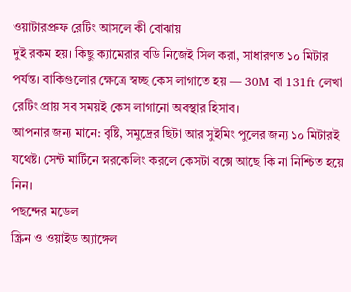ওয়াটারপ্রুফ রেটিং আসলে কী বোঝায়
দুই রকম হয়। কিছু ক্যামেরার বডি নিজেই সিল করা, সাধারণত ১০ মিটার পর্যন্ত। বাকিগুলোর ক্ষেত্রে স্বচ্ছ কেস লাগাতে হয় — 30M বা 131ft লেখা রেটিং প্রায় সব সময়ই কেস লাগানো অবস্থার হিসাব।
আপনার জন্য মানে: বৃষ্টি, সমুদ্রের ছিটা আর সুইমিং পুলের জন্য ১০ মিটারই যথেষ্ট। সেন্ট মার্টিনে স্নরকেলিং করলে কেসটা বক্সে আছে কি না নিশ্চিত হয়ে নিন।
পছন্দের মডেল
স্ক্রিন ও ওয়াইড অ্যাঙ্গেল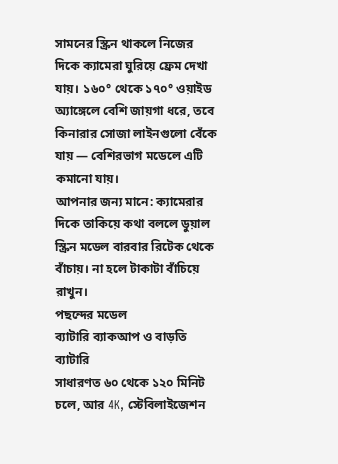সামনের স্ক্রিন থাকলে নিজের দিকে ক্যামেরা ঘুরিয়ে ফ্রেম দেখা যায়। ১৬০° থেকে ১৭০° ওয়াইড অ্যাঙ্গেলে বেশি জায়গা ধরে, তবে কিনারার সোজা লাইনগুলো বেঁকে যায় — বেশিরভাগ মডেলে এটি কমানো যায়।
আপনার জন্য মানে: ক্যামেরার দিকে তাকিয়ে কথা বললে ডুয়াল স্ক্রিন মডেল বারবার রিটেক থেকে বাঁচায়। না হলে টাকাটা বাঁচিয়ে রাখুন।
পছন্দের মডেল
ব্যাটারি ব্যাকআপ ও বাড়তি ব্যাটারি
সাধারণত ৬০ থেকে ১২০ মিনিট চলে, আর 4K, স্টেবিলাইজেশন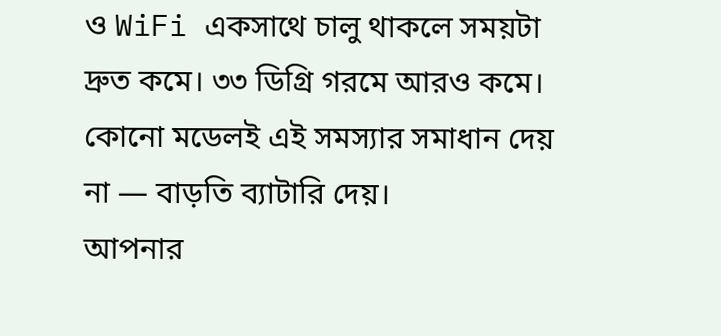ও WiFi একসাথে চালু থাকলে সময়টা দ্রুত কমে। ৩৩ ডিগ্রি গরমে আরও কমে। কোনো মডেলই এই সমস্যার সমাধান দেয় না — বাড়তি ব্যাটারি দেয়।
আপনার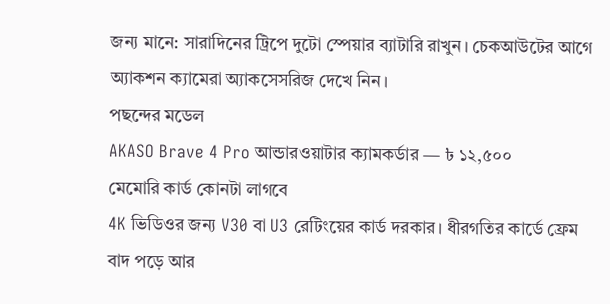জন্য মানে: সারাদিনের ট্রিপে দুটো স্পেয়ার ব্যাটারি রাখুন। চেকআউটের আগে অ্যাকশন ক্যামেরা অ্যাকসেসরিজ দেখে নিন।
পছন্দের মডেল
AKASO Brave 4 Pro আন্ডারওয়াটার ক্যামকর্ডার — ৳ ১২,৫০০
মেমোরি কার্ড কোনটা লাগবে
4K ভিডিওর জন্য V30 বা U3 রেটিংয়ের কার্ড দরকার। ধীরগতির কার্ডে ফ্রেম বাদ পড়ে আর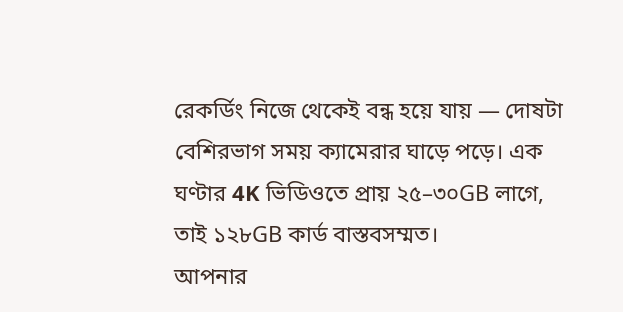রেকর্ডিং নিজে থেকেই বন্ধ হয়ে যায় — দোষটা বেশিরভাগ সময় ক্যামেরার ঘাড়ে পড়ে। এক ঘণ্টার 4K ভিডিওতে প্রায় ২৫–৩০GB লাগে, তাই ১২৮GB কার্ড বাস্তবসম্মত।
আপনার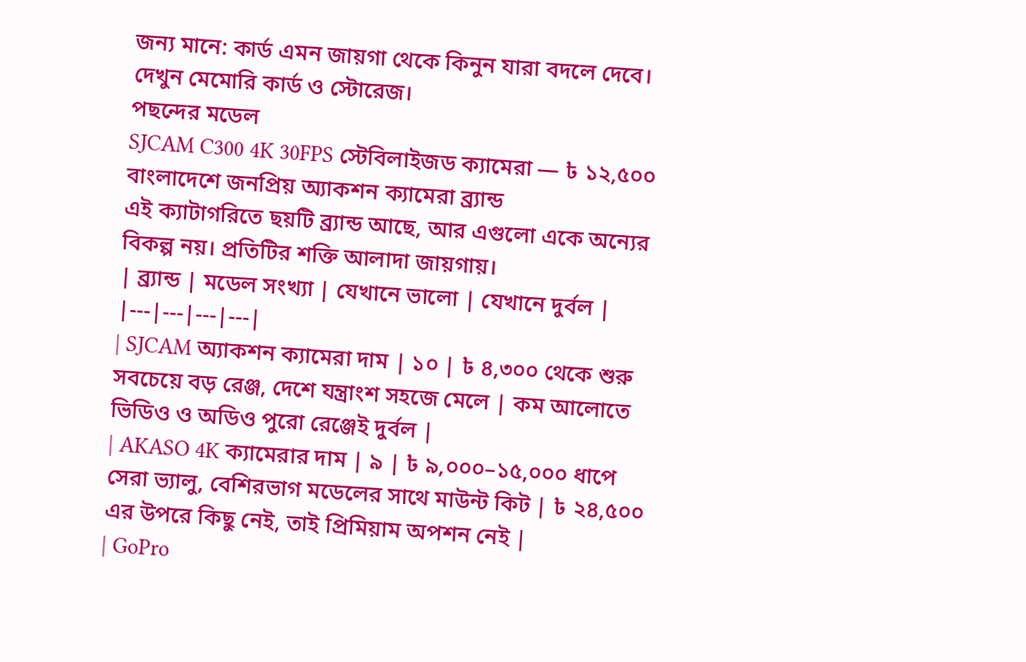জন্য মানে: কার্ড এমন জায়গা থেকে কিনুন যারা বদলে দেবে। দেখুন মেমোরি কার্ড ও স্টোরেজ।
পছন্দের মডেল
SJCAM C300 4K 30FPS স্টেবিলাইজড ক্যামেরা — ৳ ১২,৫০০
বাংলাদেশে জনপ্রিয় অ্যাকশন ক্যামেরা ব্র্যান্ড
এই ক্যাটাগরিতে ছয়টি ব্র্যান্ড আছে, আর এগুলো একে অন্যের বিকল্প নয়। প্রতিটির শক্তি আলাদা জায়গায়।
| ব্র্যান্ড | মডেল সংখ্যা | যেখানে ভালো | যেখানে দুর্বল |
|---|---|---|---|
| SJCAM অ্যাকশন ক্যামেরা দাম | ১০ | ৳ ৪,৩০০ থেকে শুরু সবচেয়ে বড় রেঞ্জ, দেশে যন্ত্রাংশ সহজে মেলে | কম আলোতে ভিডিও ও অডিও পুরো রেঞ্জেই দুর্বল |
| AKASO 4K ক্যামেরার দাম | ৯ | ৳ ৯,০০০–১৫,০০০ ধাপে সেরা ভ্যালু, বেশিরভাগ মডেলের সাথে মাউন্ট কিট | ৳ ২৪,৫০০ এর উপরে কিছু নেই, তাই প্রিমিয়াম অপশন নেই |
| GoPro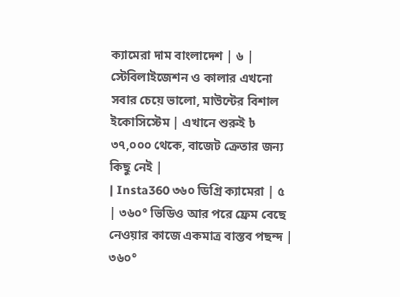ক্যামেরা দাম বাংলাদেশ | ৬ | স্টেবিলাইজেশন ও কালার এখনো সবার চেয়ে ভালো, মাউন্টের বিশাল ইকোসিস্টেম | এখানে শুরুই ৳ ৩৭,০০০ থেকে, বাজেট ক্রেতার জন্য কিছু নেই |
| Insta360 ৩৬০ ডিগ্রি ক্যামেরা | ৫ | ৩৬০° ভিডিও আর পরে ফ্রেম বেছে নেওয়ার কাজে একমাত্র বাস্তব পছন্দ | ৩৬০°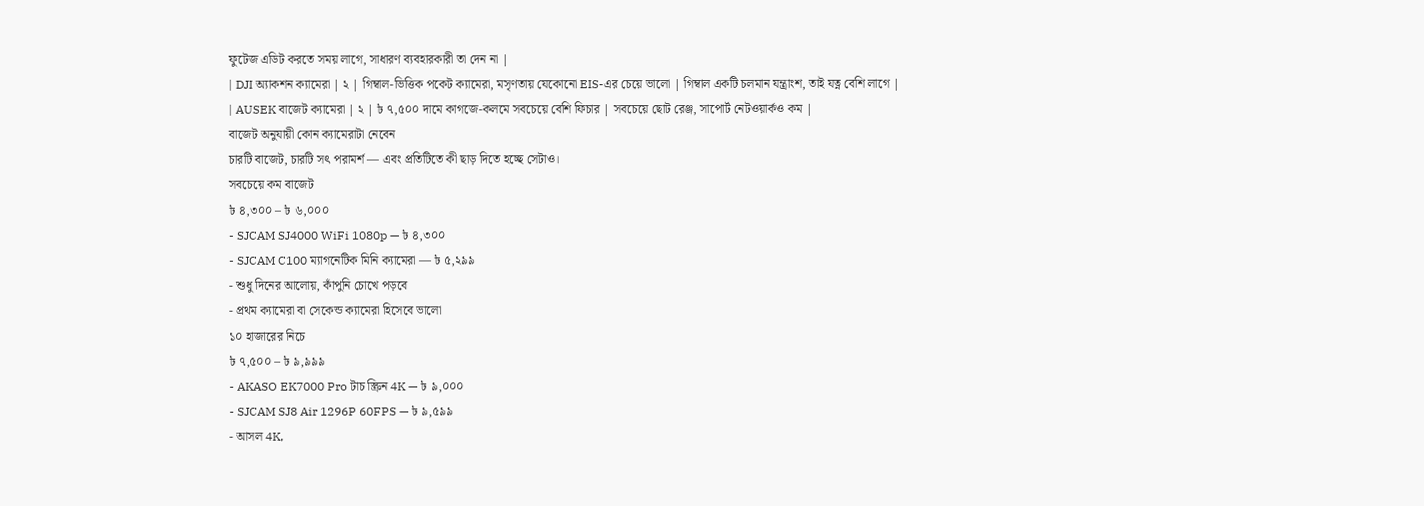ফুটেজ এডিট করতে সময় লাগে, সাধারণ ব্যবহারকারী তা দেন না |
| DJI অ্যাকশন ক্যামেরা | ২ | গিম্বাল-ভিত্তিক পকেট ক্যামেরা, মসৃণতায় যেকোনো EIS-এর চেয়ে ভালো | গিম্বাল একটি চলমান যন্ত্রাংশ, তাই যত্ন বেশি লাগে |
| AUSEK বাজেট ক্যামেরা | ২ | ৳ ৭,৫০০ দামে কাগজে-কলমে সবচেয়ে বেশি ফিচার | সবচেয়ে ছোট রেঞ্জ, সাপোর্ট নেটওয়ার্কও কম |
বাজেট অনুযায়ী কোন ক্যামেরাটা নেবেন
চারটি বাজেট, চারটি সৎ পরামর্শ — এবং প্রতিটিতে কী ছাড় দিতে হচ্ছে সেটাও।
সবচেয়ে কম বাজেট
৳ ৪,৩০০ – ৳ ৬,০০০
- SJCAM SJ4000 WiFi 1080p — ৳ ৪,৩০০
- SJCAM C100 ম্যাগনেটিক মিনি ক্যামেরা — ৳ ৫,২৯৯
- শুধু দিনের আলোয়, কাঁপুনি চোখে পড়বে
- প্রথম ক্যামেরা বা সেকেন্ড ক্যামেরা হিসেবে ভালো
১০ হাজারের নিচে
৳ ৭,৫০০ – ৳ ৯,৯৯৯
- AKASO EK7000 Pro টাচ স্ক্রিন 4K — ৳ ৯,০০০
- SJCAM SJ8 Air 1296P 60FPS — ৳ ৯,৫৯৯
- আসল 4K,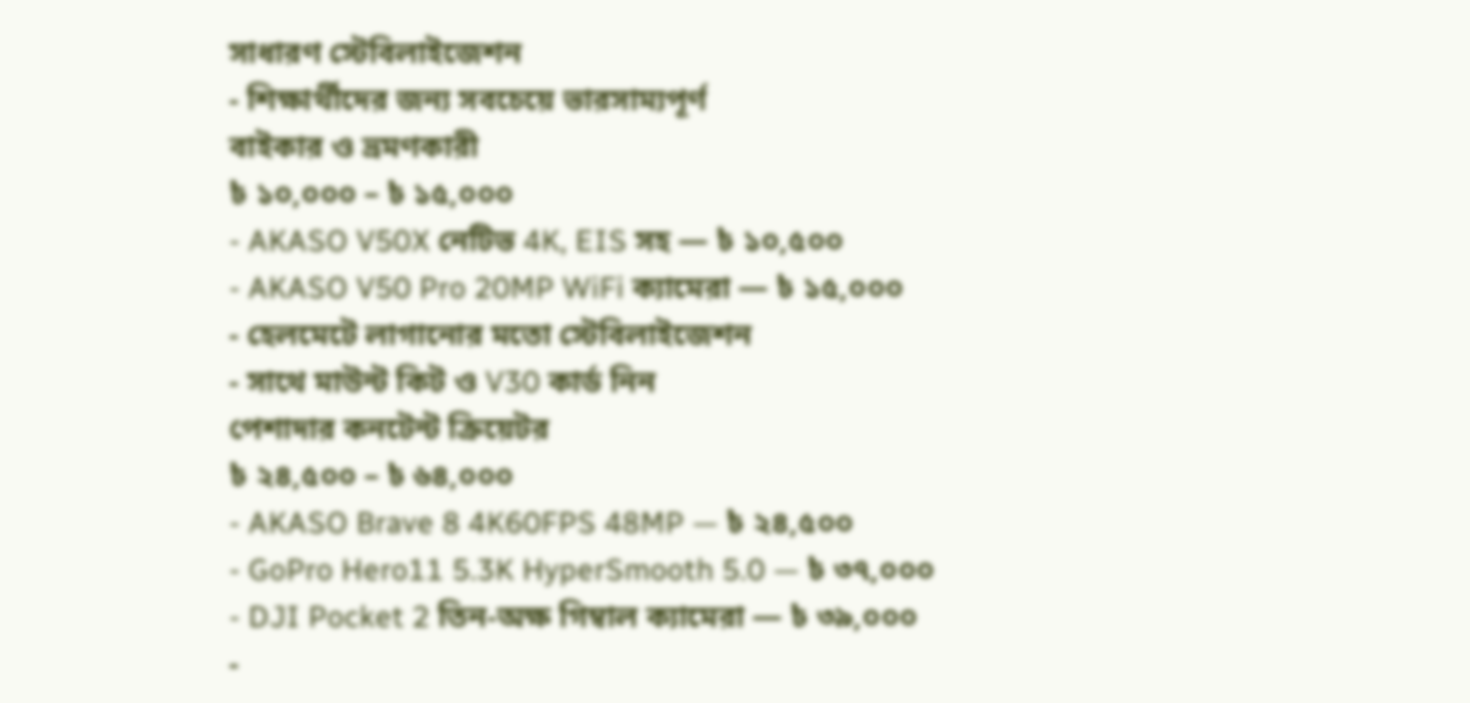সাধারণ স্টেবিলাইজেশন
- শিক্ষার্থীদের জন্য সবচেয়ে ভারসাম্যপূর্ণ
বাইকার ও ভ্রমণকারী
৳ ১০,০০০ – ৳ ১৫,০০০
- AKASO V50X নেটিভ 4K, EIS সহ — ৳ ১০,৫০০
- AKASO V50 Pro 20MP WiFi ক্যামেরা — ৳ ১৫,০০০
- হেলমেটে লাগানোর মতো স্টেবিলাইজেশন
- সাথে মাউন্ট কিট ও V30 কার্ড নিন
পেশাদার কনটেন্ট ক্রিয়েটর
৳ ২৪,৫০০ – ৳ ৬৪,০০০
- AKASO Brave 8 4K60FPS 48MP — ৳ ২৪,৫০০
- GoPro Hero11 5.3K HyperSmooth 5.0 — ৳ ৩৭,০০০
- DJI Pocket 2 তিন-অক্ষ গিম্বাল ক্যামেরা — ৳ ৩৯,০০০
-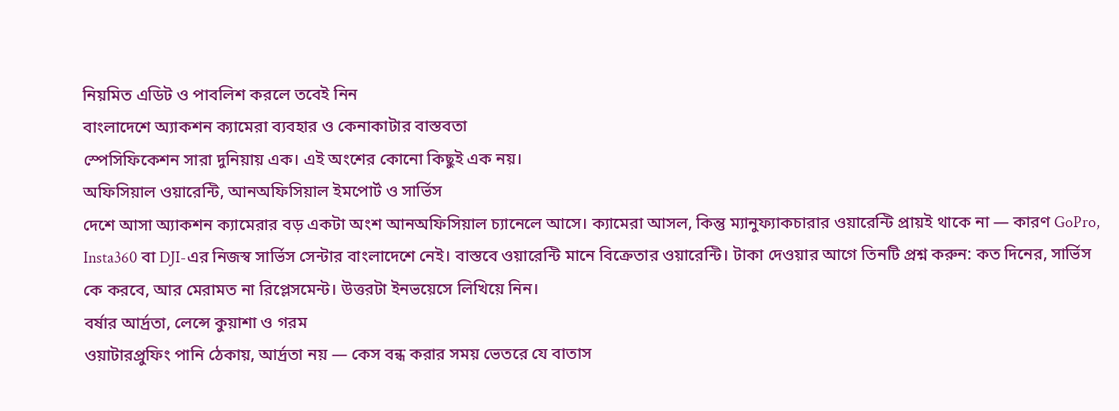নিয়মিত এডিট ও পাবলিশ করলে তবেই নিন
বাংলাদেশে অ্যাকশন ক্যামেরা ব্যবহার ও কেনাকাটার বাস্তবতা
স্পেসিফিকেশন সারা দুনিয়ায় এক। এই অংশের কোনো কিছুই এক নয়।
অফিসিয়াল ওয়ারেন্টি, আনঅফিসিয়াল ইমপোর্ট ও সার্ভিস
দেশে আসা অ্যাকশন ক্যামেরার বড় একটা অংশ আনঅফিসিয়াল চ্যানেলে আসে। ক্যামেরা আসল, কিন্তু ম্যানুফ্যাকচারার ওয়ারেন্টি প্রায়ই থাকে না — কারণ GoPro, Insta360 বা DJI-এর নিজস্ব সার্ভিস সেন্টার বাংলাদেশে নেই। বাস্তবে ওয়ারেন্টি মানে বিক্রেতার ওয়ারেন্টি। টাকা দেওয়ার আগে তিনটি প্রশ্ন করুন: কত দিনের, সার্ভিস কে করবে, আর মেরামত না রিপ্লেসমেন্ট। উত্তরটা ইনভয়েসে লিখিয়ে নিন।
বর্ষার আর্দ্রতা, লেন্সে কুয়াশা ও গরম
ওয়াটারপ্রুফিং পানি ঠেকায়, আর্দ্রতা নয় — কেস বন্ধ করার সময় ভেতরে যে বাতাস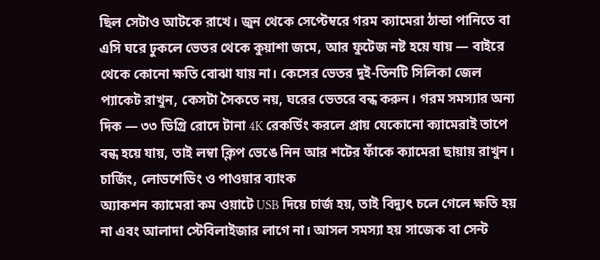ছিল সেটাও আটকে রাখে। জুন থেকে সেপ্টেম্বরে গরম ক্যামেরা ঠান্ডা পানিতে বা এসি ঘরে ঢুকলে ভেতর থেকে কুয়াশা জমে, আর ফুটেজ নষ্ট হয়ে যায় — বাইরে থেকে কোনো ক্ষতি বোঝা যায় না। কেসের ভেতর দুই-তিনটি সিলিকা জেল প্যাকেট রাখুন, কেসটা সৈকতে নয়, ঘরের ভেতরে বন্ধ করুন। গরম সমস্যার অন্য দিক — ৩৩ ডিগ্রি রোদে টানা 4K রেকর্ডিং করলে প্রায় যেকোনো ক্যামেরাই তাপে বন্ধ হয়ে যায়, তাই লম্বা ক্লিপ ভেঙে নিন আর শটের ফাঁকে ক্যামেরা ছায়ায় রাখুন।
চার্জিং, লোডশেডিং ও পাওয়ার ব্যাংক
অ্যাকশন ক্যামেরা কম ওয়াটে USB দিয়ে চার্জ হয়, তাই বিদ্যুৎ চলে গেলে ক্ষতি হয় না এবং আলাদা স্টেবিলাইজার লাগে না। আসল সমস্যা হয় সাজেক বা সেন্ট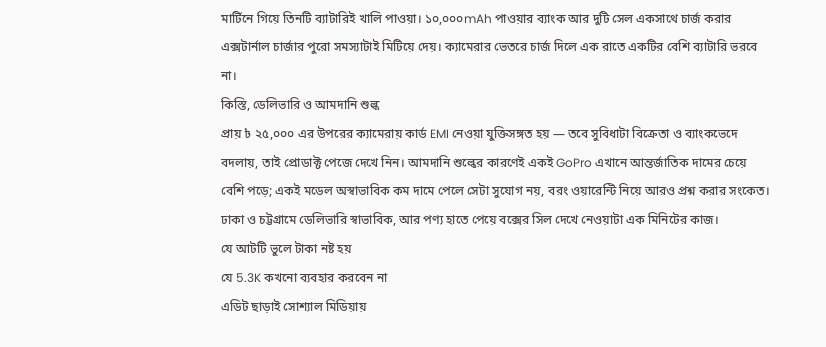মার্টিনে গিয়ে তিনটি ব্যাটারিই খালি পাওয়া। ১০,০০০mAh পাওয়ার ব্যাংক আর দুটি সেল একসাথে চার্জ করার এক্সটার্নাল চার্জার পুরো সমস্যাটাই মিটিয়ে দেয়। ক্যামেরার ভেতরে চার্জ দিলে এক রাতে একটির বেশি ব্যাটারি ভরবে না।
কিস্তি, ডেলিভারি ও আমদানি শুল্ক
প্রায় ৳ ২৫,০০০ এর উপরের ক্যামেরায় কার্ড EMI নেওয়া যুক্তিসঙ্গত হয় — তবে সুবিধাটা বিক্রেতা ও ব্যাংকভেদে বদলায়, তাই প্রোডাক্ট পেজে দেখে নিন। আমদানি শুল্কের কারণেই একই GoPro এখানে আন্তর্জাতিক দামের চেয়ে বেশি পড়ে; একই মডেল অস্বাভাবিক কম দামে পেলে সেটা সুযোগ নয়, বরং ওয়ারেন্টি নিয়ে আরও প্রশ্ন করার সংকেত। ঢাকা ও চট্টগ্রামে ডেলিভারি স্বাভাবিক, আর পণ্য হাতে পেয়ে বক্সের সিল দেখে নেওয়াটা এক মিনিটের কাজ।
যে আটটি ভুলে টাকা নষ্ট হয়
যে 5.3K কখনো ব্যবহার করবেন না
এডিট ছাড়াই সোশ্যাল মিডিয়ায়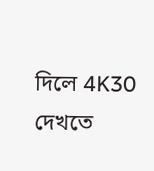দিলে 4K30 দেখতে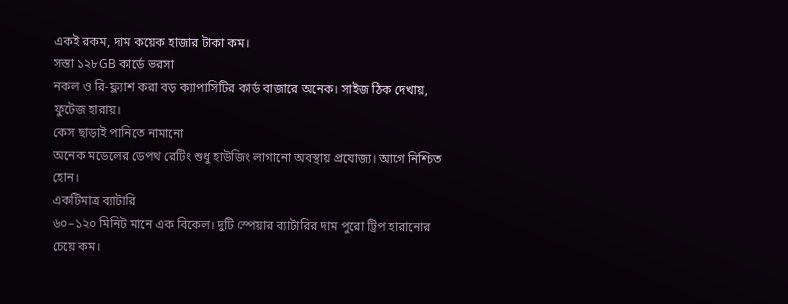একই রকম, দাম কয়েক হাজার টাকা কম।
সস্তা ১২৮GB কার্ডে ভরসা
নকল ও রি-ফ্ল্যাশ করা বড় ক্যাপাসিটির কার্ড বাজারে অনেক। সাইজ ঠিক দেখায়, ফুটেজ হারায়।
কেস ছাড়াই পানিতে নামানো
অনেক মডেলের ডেপথ রেটিং শুধু হাউজিং লাগানো অবস্থায় প্রযোজ্য। আগে নিশ্চিত হোন।
একটিমাত্র ব্যাটারি
৬০–১২০ মিনিট মানে এক বিকেল। দুটি স্পেয়ার ব্যাটারির দাম পুরো ট্রিপ হারানোর চেয়ে কম।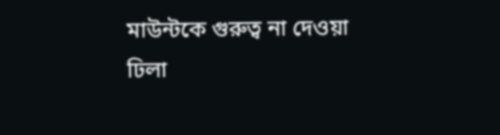মাউন্টকে গুরুত্ব না দেওয়া
ঢিলা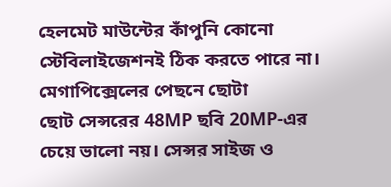হেলমেট মাউন্টের কাঁপুনি কোনো স্টেবিলাইজেশনই ঠিক করতে পারে না।
মেগাপিক্সেলের পেছনে ছোটা
ছোট সেন্সরের 48MP ছবি 20MP-এর চেয়ে ভালো নয়। সেন্সর সাইজ ও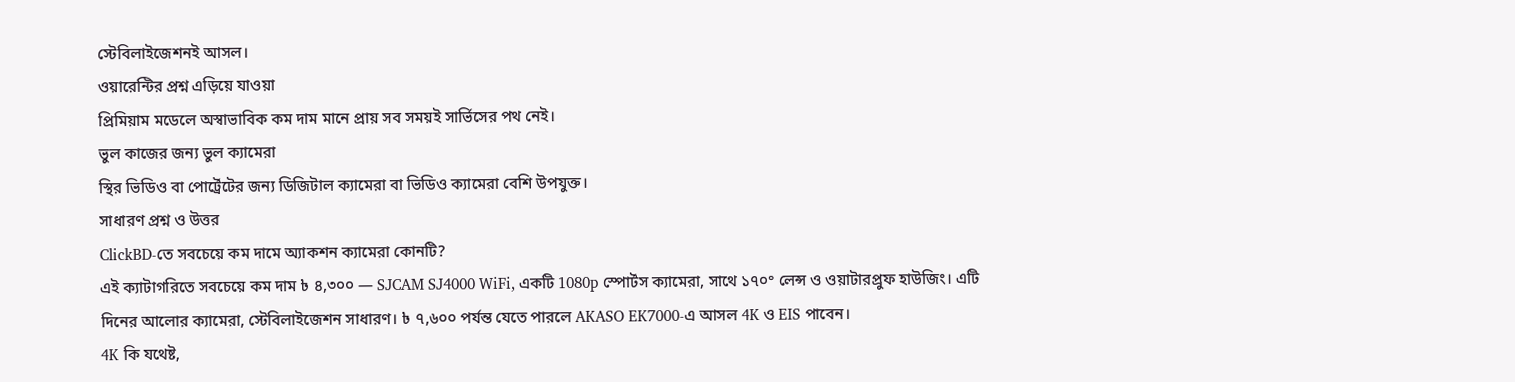স্টেবিলাইজেশনই আসল।
ওয়ারেন্টির প্রশ্ন এড়িয়ে যাওয়া
প্রিমিয়াম মডেলে অস্বাভাবিক কম দাম মানে প্রায় সব সময়ই সার্ভিসের পথ নেই।
ভুল কাজের জন্য ভুল ক্যামেরা
স্থির ভিডিও বা পোর্ট্রেটের জন্য ডিজিটাল ক্যামেরা বা ভিডিও ক্যামেরা বেশি উপযুক্ত।
সাধারণ প্রশ্ন ও উত্তর
ClickBD-তে সবচেয়ে কম দামে অ্যাকশন ক্যামেরা কোনটি?
এই ক্যাটাগরিতে সবচেয়ে কম দাম ৳ ৪,৩০০ — SJCAM SJ4000 WiFi, একটি 1080p স্পোর্টস ক্যামেরা, সাথে ১৭০° লেন্স ও ওয়াটারপ্রুফ হাউজিং। এটি দিনের আলোর ক্যামেরা, স্টেবিলাইজেশন সাধারণ। ৳ ৭,৬০০ পর্যন্ত যেতে পারলে AKASO EK7000-এ আসল 4K ও EIS পাবেন।
4K কি যথেষ্ট,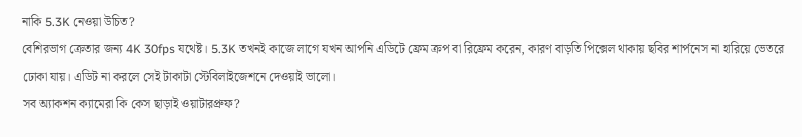নাকি 5.3K নেওয়া উচিত?
বেশিরভাগ ক্রেতার জন্য 4K 30fps যথেষ্ট। 5.3K তখনই কাজে লাগে যখন আপনি এডিটে ফ্রেম ক্রপ বা রিফ্রেম করেন, কারণ বাড়তি পিক্সেল থাকায় ছবির শার্পনেস না হারিয়ে ভেতরে ঢোকা যায়। এডিট না করলে সেই টাকাটা স্টেবিলাইজেশনে দেওয়াই ভালো।
সব অ্যাকশন ক্যামেরা কি কেস ছাড়াই ওয়াটারপ্রুফ?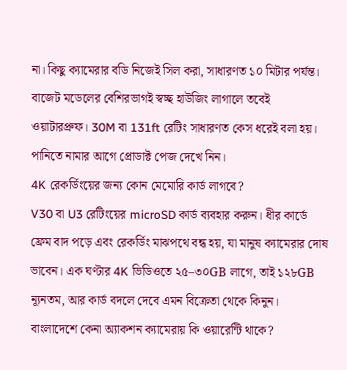না। কিছু ক্যামেরার বডি নিজেই সিল করা, সাধারণত ১০ মিটার পর্যন্ত। বাজেট মডেলের বেশিরভাগই স্বচ্ছ হাউজিং লাগালে তবেই ওয়াটারপ্রুফ। 30M বা 131ft রেটিং সাধারণত কেস ধরেই বলা হয়। পানিতে নামার আগে প্রোডাক্ট পেজ দেখে নিন।
4K রেকর্ডিংয়ের জন্য কোন মেমোরি কার্ড লাগবে?
V30 বা U3 রেটিংয়ের microSD কার্ড ব্যবহার করুন। ধীর কার্ডে ফ্রেম বাদ পড়ে এবং রেকর্ডিং মাঝপথে বন্ধ হয়, যা মানুষ ক্যামেরার দোষ ভাবেন। এক ঘণ্টার 4K ভিডিওতে ২৫–৩০GB লাগে, তাই ১২৮GB ন্যূনতম, আর কার্ড বদলে দেবে এমন বিক্রেতা থেকে কিনুন।
বাংলাদেশে কেনা অ্যাকশন ক্যামেরায় কি ওয়ারেন্টি থাকে?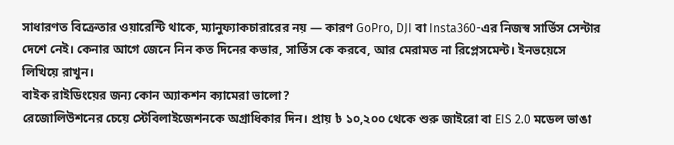সাধারণত বিক্রেতার ওয়ারেন্টি থাকে, ম্যানুফ্যাকচারারের নয় — কারণ GoPro, DJI বা Insta360-এর নিজস্ব সার্ভিস সেন্টার দেশে নেই। কেনার আগে জেনে নিন কত দিনের কভার, সার্ভিস কে করবে, আর মেরামত না রিপ্লেসমেন্ট। ইনভয়েসে লিখিয়ে রাখুন।
বাইক রাইডিংয়ের জন্য কোন অ্যাকশন ক্যামেরা ভালো?
রেজোলিউশনের চেয়ে স্টেবিলাইজেশনকে অগ্রাধিকার দিন। প্রায় ৳ ১০,২০০ থেকে শুরু জাইরো বা EIS 2.0 মডেল ভাঙা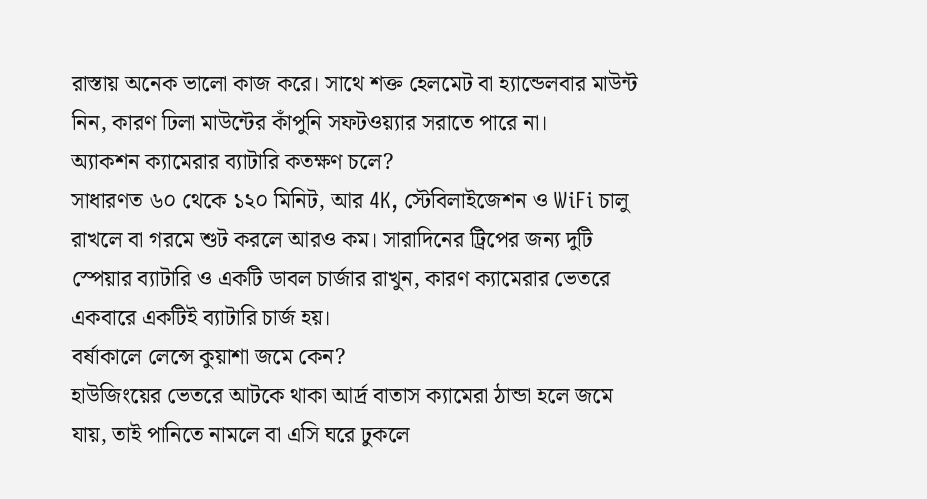রাস্তায় অনেক ভালো কাজ করে। সাথে শক্ত হেলমেট বা হ্যান্ডেলবার মাউন্ট নিন, কারণ ঢিলা মাউন্টের কাঁপুনি সফটওয়্যার সরাতে পারে না।
অ্যাকশন ক্যামেরার ব্যাটারি কতক্ষণ চলে?
সাধারণত ৬০ থেকে ১২০ মিনিট, আর 4K, স্টেবিলাইজেশন ও WiFi চালু রাখলে বা গরমে শুট করলে আরও কম। সারাদিনের ট্রিপের জন্য দুটি স্পেয়ার ব্যাটারি ও একটি ডাবল চার্জার রাখুন, কারণ ক্যামেরার ভেতরে একবারে একটিই ব্যাটারি চার্জ হয়।
বর্ষাকালে লেন্সে কুয়াশা জমে কেন?
হাউজিংয়ের ভেতরে আটকে থাকা আর্দ্র বাতাস ক্যামেরা ঠান্ডা হলে জমে যায়, তাই পানিতে নামলে বা এসি ঘরে ঢুকলে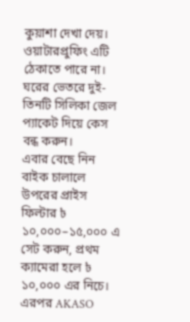কুয়াশা দেখা দেয়। ওয়াটারপ্রুফিং এটি ঠেকাতে পারে না। ঘরের ভেতরে দুই-তিনটি সিলিকা জেল প্যাকেট দিয়ে কেস বন্ধ করুন।
এবার বেছে নিন
বাইক চালালে উপরের প্রাইস ফিল্টার ৳ ১০,০০০–১৫,০০০ এ সেট করুন, প্রথম ক্যামেরা হলে ৳ ১০,০০০ এর নিচে। এরপর AKASO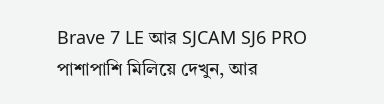Brave 7 LE আর SJCAM SJ6 PRO পাশাপাশি মিলিয়ে দেখুন, আর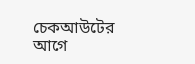চেকআউটের আগে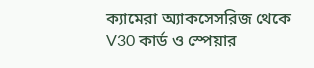ক্যামেরা অ্যাকসেসরিজ থেকে V30 কার্ড ও স্পেয়ার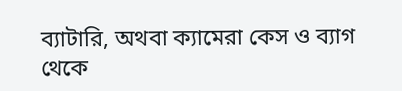ব্যাটারি, অথবা ক্যামেরা কেস ও ব্যাগ থেকে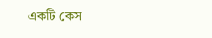একটি কেস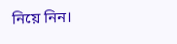নিয়ে নিন।